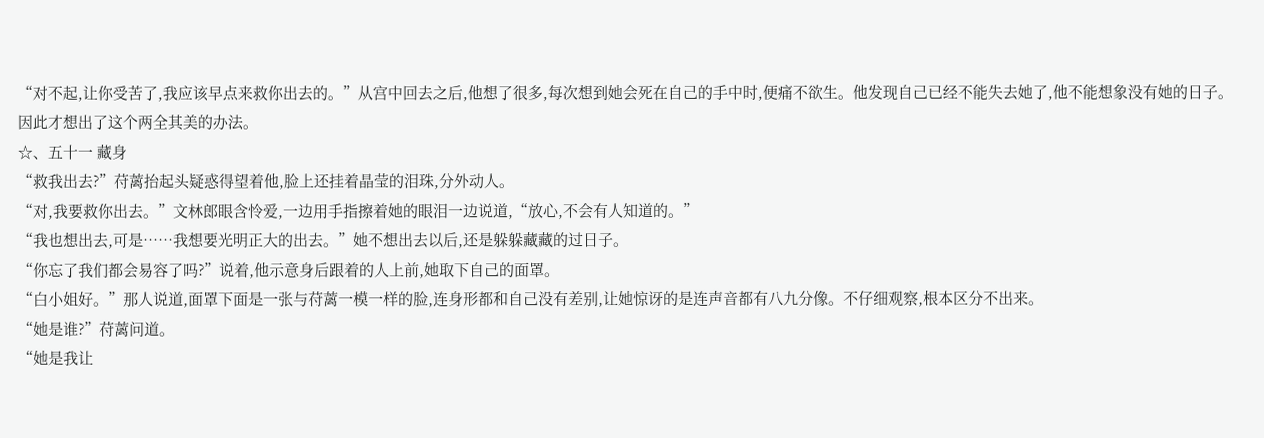“对不起,让你受苦了,我应该早点来救你出去的。”从宫中回去之后,他想了很多,每次想到她会死在自己的手中时,便痛不欲生。他发现自己已经不能失去她了,他不能想象没有她的日子。因此才想出了这个两全其美的办法。
☆、五十一 藏身
“救我出去?”苻蓠抬起头疑惑得望着他,脸上还挂着晶莹的泪珠,分外动人。
“对,我要救你出去。”文林郎眼含怜爱,一边用手指擦着她的眼泪一边说道,“放心,不会有人知道的。”
“我也想出去,可是……我想要光明正大的出去。”她不想出去以后,还是躲躲藏藏的过日子。
“你忘了我们都会易容了吗?”说着,他示意身后跟着的人上前,她取下自己的面罩。
“白小姐好。”那人说道,面罩下面是一张与苻蓠一模一样的脸,连身形都和自己没有差别,让她惊讶的是连声音都有八九分像。不仔细观察,根本区分不出来。
“她是谁?”苻蓠问道。
“她是我让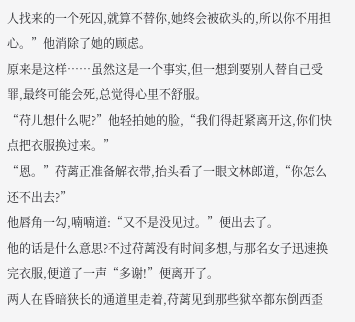人找来的一个死囚,就算不替你,她终会被砍头的,所以你不用担心。”他消除了她的顾虑。
原来是这样……虽然这是一个事实,但一想到要别人替自己受罪,最终可能会死,总觉得心里不舒服。
“苻儿想什么呢?”他轻拍她的脸,“我们得赶紧离开这,你们快点把衣服换过来。”
“恩。”苻蓠正准备解衣带,抬头看了一眼文林郎道,“你怎么还不出去?”
他唇角一勾,喃喃道:“又不是没见过。”便出去了。
他的话是什么意思?不过苻蓠没有时间多想,与那名女子迅速换完衣服,便道了一声“多谢!”便离开了。
两人在昏暗狭长的通道里走着,苻蓠见到那些狱卒都东倒西歪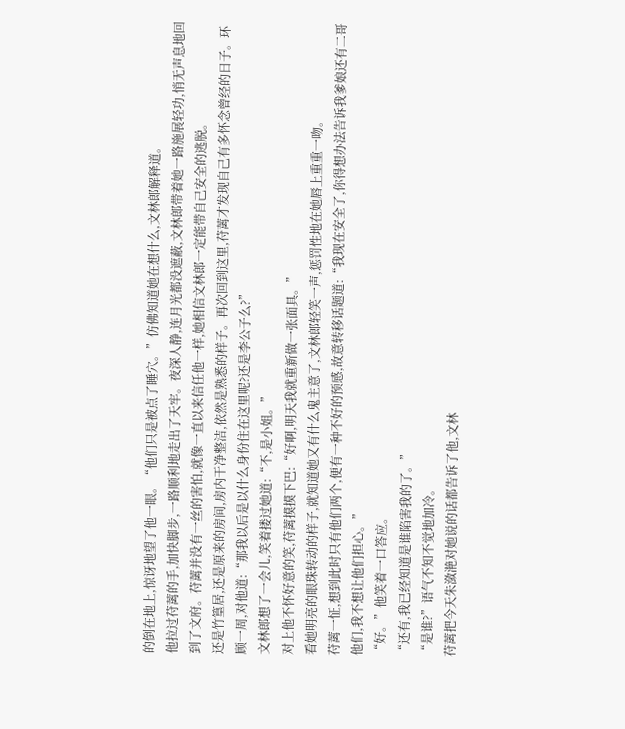的倒在地上,惊讶地望了他一眼。“他们只是被点了睡穴。”仿佛知道她在想什么,文林郎解释道。
他拉过苻蓠的手,加快脚步,一路顺利地走出了天牢。夜深人静,连月光都没遮蔽,文林郎带着她一路施展轻功,悄无声息地回到了文府。苻蓠并没有一丝的害怕,就像一直以来信任他一样,她相信文林郎一定能带自己安全的逃脱。
还是竹篁居,还是原来的房间,房内干净整洁,依然是熟悉的样子。再次回到这里,苻蓠才发现自己有多怀念曾经的日子。环顾一周,对他道:“那我以后是以什么身份住在这里呢?还是李公子么?”
文林郎想了一会儿,笑着搂过她道:“不,是小姐。”
对上他不怀好意的笑,苻蓠摸摸下巴:“好啊,明天我就重新做一张面具。”
看她明亮的眼珠转动的样子,就知道她又有什么鬼主意了,文林郎轻笑一声,惩罚性地在她唇上重重一吻。
苻蓠一怔,想到此时只有他们两个,便有一种不好的预感,故意转移话题道:“我现在安全了,你得想办法告诉我爹娘还有二哥他们,我不想让他们担心。”
“好。”他笑着一口答应。
“还有,我已经知道是谁陷害我的了。”
“是谁?”语气不知不觉地加冷。
苻蓠把今天朱潋滟对她说的话都告诉了他,文林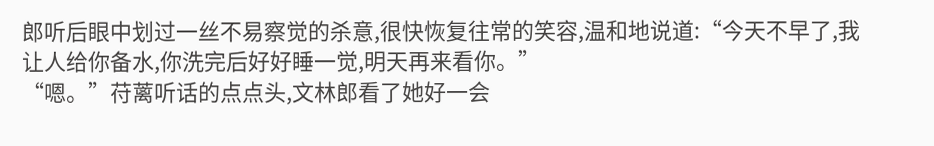郎听后眼中划过一丝不易察觉的杀意,很快恢复往常的笑容,温和地说道:“今天不早了,我让人给你备水,你洗完后好好睡一觉,明天再来看你。”
“嗯。”苻蓠听话的点点头,文林郎看了她好一会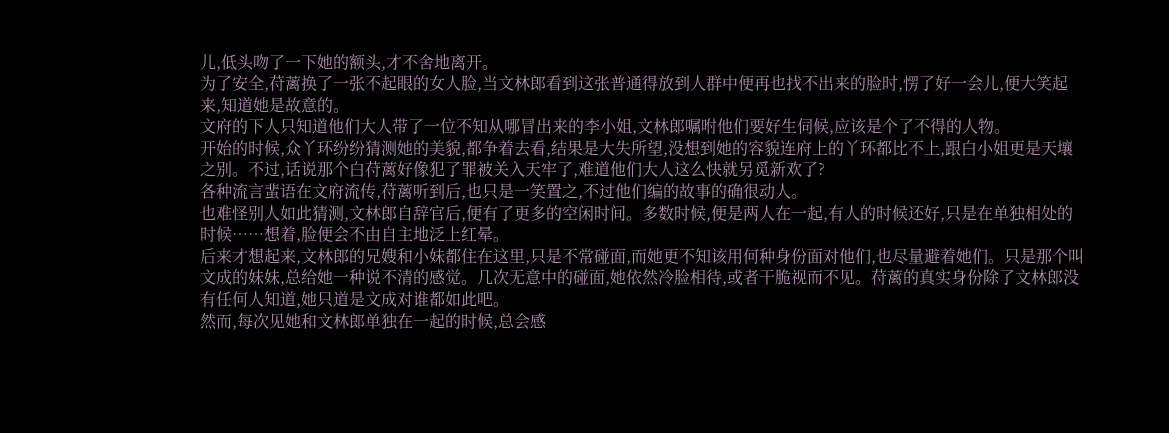儿,低头吻了一下她的额头,才不舍地离开。
为了安全,苻蓠换了一张不起眼的女人脸,当文林郎看到这张普通得放到人群中便再也找不出来的脸时,愣了好一会儿,便大笑起来,知道她是故意的。
文府的下人只知道他们大人带了一位不知从哪冒出来的李小姐,文林郎嘱咐他们要好生伺候,应该是个了不得的人物。
开始的时候,众丫环纷纷猜测她的美貌,都争着去看,结果是大失所望,没想到她的容貌连府上的丫环都比不上,跟白小姐更是天壤之别。不过,话说那个白苻蓠好像犯了罪被关入天牢了,难道他们大人这么快就另觅新欢了?
各种流言蜚语在文府流传,苻蓠听到后,也只是一笑置之,不过他们编的故事的确很动人。
也难怪别人如此猜测,文林郎自辞官后,便有了更多的空闲时间。多数时候,便是两人在一起,有人的时候还好,只是在单独相处的时候……想着,脸便会不由自主地泛上红晕。
后来才想起来,文林郎的兄嫂和小妹都住在这里,只是不常碰面,而她更不知该用何种身份面对他们,也尽量避着她们。只是那个叫文成的妹妹,总给她一种说不清的感觉。几次无意中的碰面,她依然冷脸相待,或者干脆视而不见。苻蓠的真实身份除了文林郎没有任何人知道,她只道是文成对谁都如此吧。
然而,每次见她和文林郎单独在一起的时候,总会感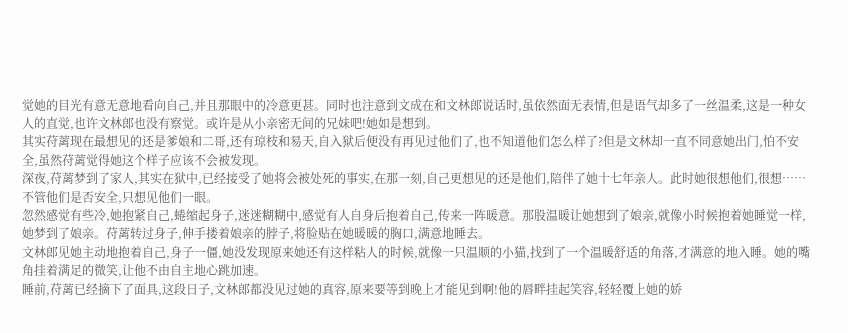觉她的目光有意无意地看向自己,并且那眼中的冷意更甚。同时也注意到文成在和文林郎说话时,虽依然面无表情,但是语气却多了一丝温柔,这是一种女人的直觉,也许文林郎也没有察觉。或许是从小亲密无间的兄妹吧!她如是想到。
其实苻蓠现在最想见的还是爹娘和二哥,还有琼枝和易天,自入狱后便没有再见过他们了,也不知道他们怎么样了?但是文林却一直不同意她出门,怕不安全,虽然苻蓠觉得她这个样子应该不会被发现。
深夜,苻蓠梦到了家人,其实在狱中,已经接受了她将会被处死的事实,在那一刻,自己更想见的还是他们,陪伴了她十七年亲人。此时她很想他们,很想……不管他们是否安全,只想见他们一眼。
忽然感觉有些冷,她抱紧自己,蜷缩起身子,迷迷糊糊中,感觉有人自身后抱着自己,传来一阵暖意。那股温暖让她想到了娘亲,就像小时候抱着她睡觉一样,她梦到了娘亲。苻蓠转过身子,伸手搂着娘亲的脖子,将脸贴在她暖暖的胸口,满意地睡去。
文林郎见她主动地抱着自己,身子一僵,她没发现原来她还有这样粘人的时候,就像一只温顺的小猫,找到了一个温暖舒适的角落,才满意的地入睡。她的嘴角挂着满足的微笑,让他不由自主地心跳加速。
睡前,苻蓠已经摘下了面具,这段日子,文林郎都没见过她的真容,原来要等到晚上才能见到啊!他的唇畔挂起笑容,轻轻覆上她的娇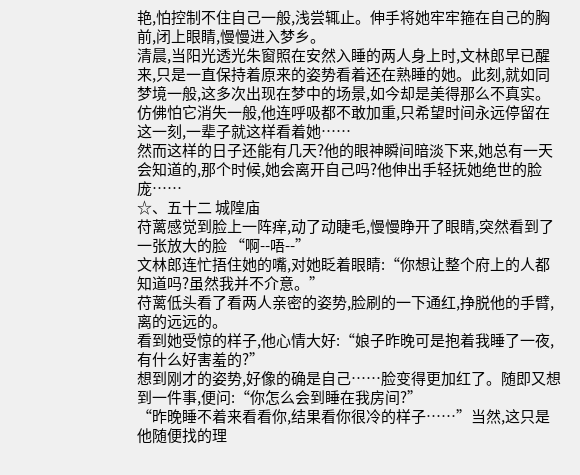艳,怕控制不住自己一般,浅尝辄止。伸手将她牢牢箍在自己的胸前,闭上眼睛,慢慢进入梦乡。
清晨,当阳光透光朱窗照在安然入睡的两人身上时,文林郎早已醒来,只是一直保持着原来的姿势看着还在熟睡的她。此刻,就如同梦境一般,这多次出现在梦中的场景,如今却是美得那么不真实。仿佛怕它消失一般,他连呼吸都不敢加重,只希望时间永远停留在这一刻,一辈子就这样看着她……
然而这样的日子还能有几天?他的眼神瞬间暗淡下来,她总有一天会知道的,那个时候,她会离开自己吗?他伸出手轻抚她绝世的脸庞……
☆、五十二 城隍庙
苻蓠感觉到脸上一阵痒,动了动睫毛,慢慢睁开了眼睛,突然看到了一张放大的脸 “啊--唔--”
文林郎连忙捂住她的嘴,对她眨着眼睛:“你想让整个府上的人都知道吗?虽然我并不介意。”
苻蓠低头看了看两人亲密的姿势,脸刷的一下通红,挣脱他的手臂,离的远远的。
看到她受惊的样子,他心情大好:“娘子昨晚可是抱着我睡了一夜,有什么好害羞的?”
想到刚才的姿势,好像的确是自己……脸变得更加红了。随即又想到一件事,便问:“你怎么会到睡在我房间?”
“昨晚睡不着来看看你,结果看你很冷的样子……”当然,这只是他随便找的理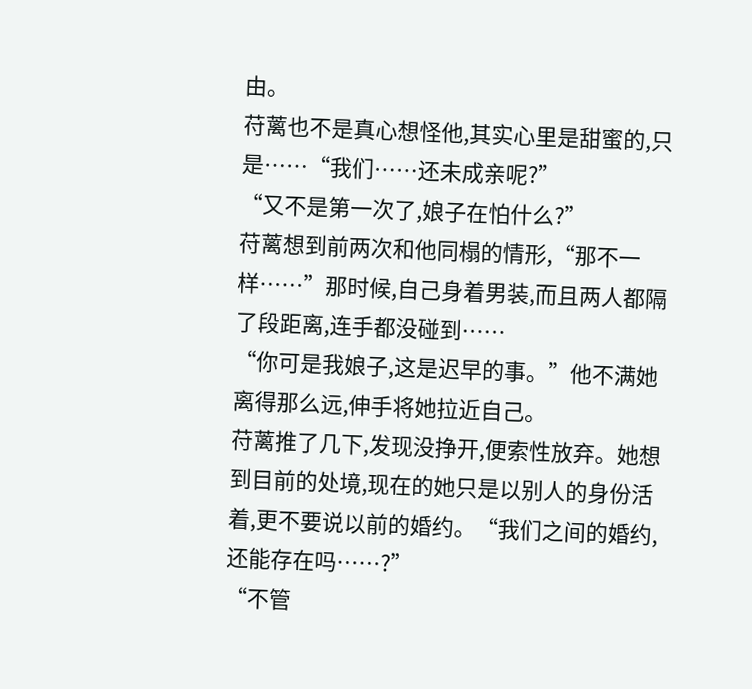由。
苻蓠也不是真心想怪他,其实心里是甜蜜的,只是……“我们……还未成亲呢?”
“又不是第一次了,娘子在怕什么?”
苻蓠想到前两次和他同榻的情形,“那不一样……”那时候,自己身着男装,而且两人都隔了段距离,连手都没碰到……
“你可是我娘子,这是迟早的事。”他不满她离得那么远,伸手将她拉近自己。
苻蓠推了几下,发现没挣开,便索性放弃。她想到目前的处境,现在的她只是以别人的身份活着,更不要说以前的婚约。“我们之间的婚约,还能存在吗……?”
“不管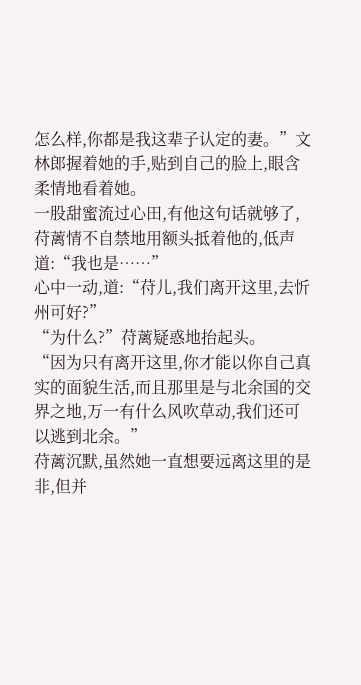怎么样,你都是我这辈子认定的妻。”文林郎握着她的手,贴到自己的脸上,眼含柔情地看着她。
一股甜蜜流过心田,有他这句话就够了,苻蓠情不自禁地用额头抵着他的,低声道:“我也是……”
心中一动,道:“苻儿,我们离开这里,去忻州可好?”
“为什么?”苻蓠疑惑地抬起头。
“因为只有离开这里,你才能以你自己真实的面貌生活,而且那里是与北余国的交界之地,万一有什么风吹草动,我们还可以逃到北余。”
苻蓠沉默,虽然她一直想要远离这里的是非,但并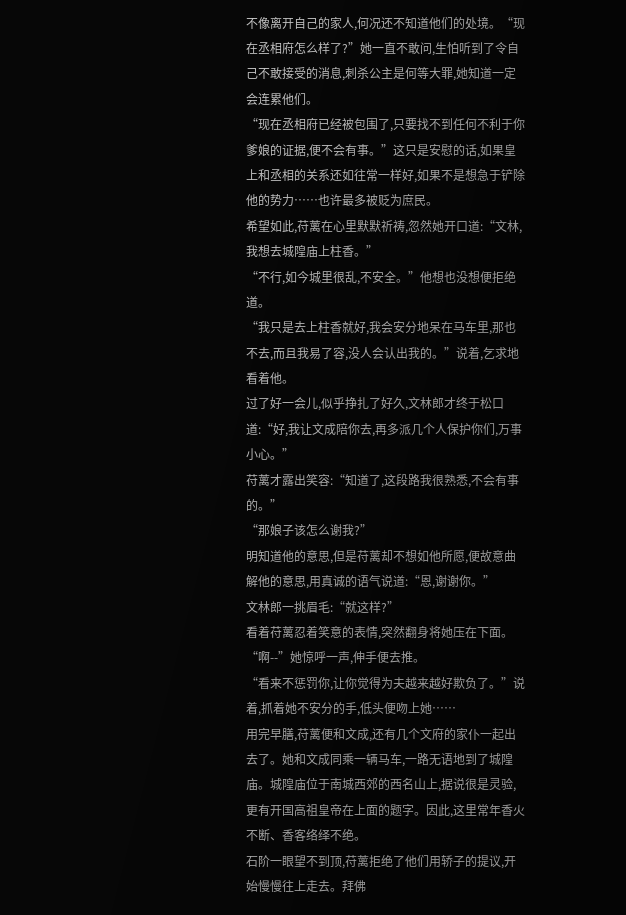不像离开自己的家人,何况还不知道他们的处境。“现在丞相府怎么样了?”她一直不敢问,生怕听到了令自己不敢接受的消息,刺杀公主是何等大罪,她知道一定会连累他们。
“现在丞相府已经被包围了,只要找不到任何不利于你爹娘的证据,便不会有事。”这只是安慰的话,如果皇上和丞相的关系还如往常一样好,如果不是想急于铲除他的势力……也许最多被贬为庶民。
希望如此,苻蓠在心里默默祈祷,忽然她开口道:“文林,我想去城隍庙上柱香。”
“不行,如今城里很乱,不安全。”他想也没想便拒绝道。
“我只是去上柱香就好,我会安分地呆在马车里,那也不去,而且我易了容,没人会认出我的。”说着,乞求地看着他。
过了好一会儿,似乎挣扎了好久,文林郎才终于松口道:“好,我让文成陪你去,再多派几个人保护你们,万事小心。”
苻蓠才露出笑容:“知道了,这段路我很熟悉,不会有事的。”
“那娘子该怎么谢我?”
明知道他的意思,但是苻蓠却不想如他所愿,便故意曲解他的意思,用真诚的语气说道:“恩,谢谢你。”
文林郎一挑眉毛:“就这样?”
看着苻蓠忍着笑意的表情,突然翻身将她压在下面。
“啊--”她惊呼一声,伸手便去推。
“看来不惩罚你,让你觉得为夫越来越好欺负了。”说着,抓着她不安分的手,低头便吻上她……
用完早膳,苻蓠便和文成,还有几个文府的家仆一起出去了。她和文成同乘一辆马车,一路无语地到了城隍庙。城隍庙位于南城西郊的西名山上,据说很是灵验,更有开国高祖皇帝在上面的题字。因此,这里常年香火不断、香客络绎不绝。
石阶一眼望不到顶,苻蓠拒绝了他们用轿子的提议,开始慢慢往上走去。拜佛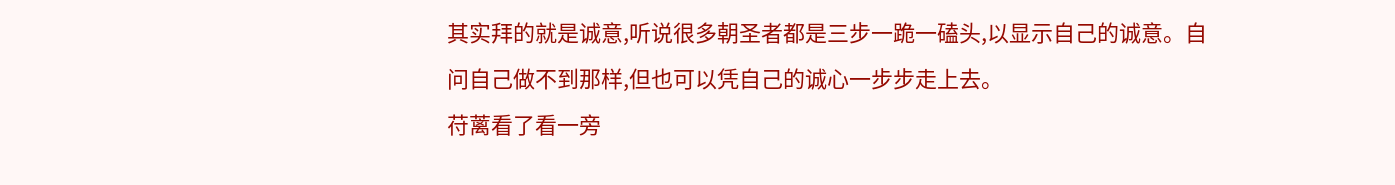其实拜的就是诚意,听说很多朝圣者都是三步一跪一磕头,以显示自己的诚意。自问自己做不到那样,但也可以凭自己的诚心一步步走上去。
苻蓠看了看一旁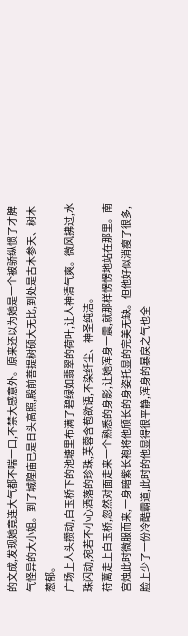的文成,发现她竟连大气都不喘一口,不禁大感意外。原来还以为她是一个被骄纵惯了才脾气怪异的大小姐。到了城隍庙已是日头高照,殿前菩提树硕大无比,到处是古木参天、树木葱郁。
广场上人头攒动,白玉桥下的池塘里布满了碧绿如翡翠的荷叶,让人神清气爽。微风拂过,水珠闪动,宛若不小心洒落的珍珠,芙蓉含苞欲语,不染纤尘、神圣纯洁。
苻蓠走上白玉桥,忽然对面走来一个熟悉的身影,让她浑身一震,就那样愣愣地站在那里。南宫烛此时微服而来,一身暗紫长袍将他颀长的身姿托显的完美无缺。但他好似消瘦了很多,脸上少了一份冷酷霸道,此时的他显得很平静,浑身的暴戾之气也全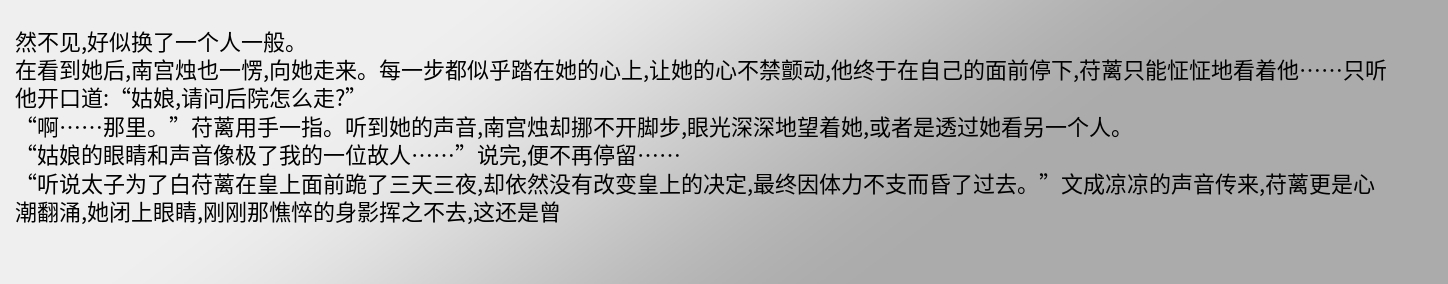然不见,好似换了一个人一般。
在看到她后,南宫烛也一愣,向她走来。每一步都似乎踏在她的心上,让她的心不禁颤动,他终于在自己的面前停下,苻蓠只能怔怔地看着他……只听他开口道:“姑娘,请问后院怎么走?”
“啊……那里。”苻蓠用手一指。听到她的声音,南宫烛却挪不开脚步,眼光深深地望着她,或者是透过她看另一个人。
“姑娘的眼睛和声音像极了我的一位故人……”说完,便不再停留……
“听说太子为了白苻蓠在皇上面前跪了三天三夜,却依然没有改变皇上的决定,最终因体力不支而昏了过去。”文成凉凉的声音传来,苻蓠更是心潮翻涌,她闭上眼睛,刚刚那憔悴的身影挥之不去,这还是曾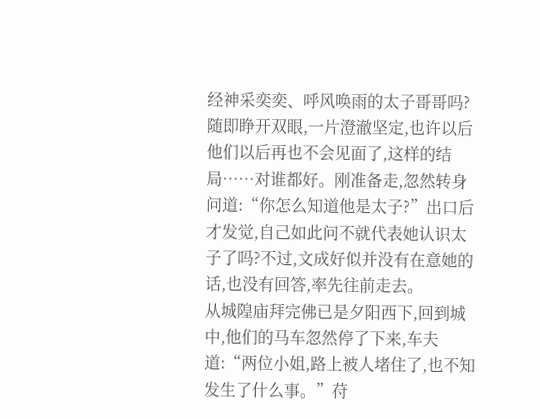经神采奕奕、呼风唤雨的太子哥哥吗?
随即睁开双眼,一片澄澈坚定,也许以后他们以后再也不会见面了,这样的结局……对谁都好。刚准备走,忽然转身问道:“你怎么知道他是太子?”出口后才发觉,自己如此问不就代表她认识太子了吗?不过,文成好似并没有在意她的话,也没有回答,率先往前走去。
从城隍庙拜完佛已是夕阳西下,回到城中,他们的马车忽然停了下来,车夫道:“两位小姐,路上被人堵住了,也不知发生了什么事。”苻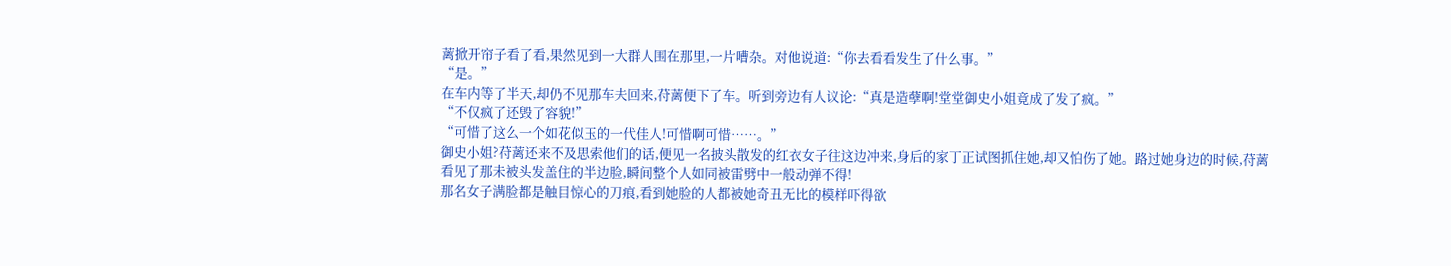蓠掀开帘子看了看,果然见到一大群人围在那里,一片嘈杂。对他说道:“你去看看发生了什么事。”
“是。”
在车内等了半天,却仍不见那车夫回来,苻蓠便下了车。听到旁边有人议论:“真是造孽啊!堂堂御史小姐竟成了发了疯。”
“不仅疯了还毁了容貌!”
“可惜了这么一个如花似玉的一代佳人!可惜啊可惜……。”
御史小姐?苻蓠还来不及思索他们的话,便见一名披头散发的红衣女子往这边冲来,身后的家丁正试图抓住她,却又怕伤了她。路过她身边的时候,苻蓠看见了那未被头发盖住的半边脸,瞬间整个人如同被雷劈中一般动弹不得!
那名女子满脸都是触目惊心的刀痕,看到她脸的人都被她奇丑无比的模样吓得欲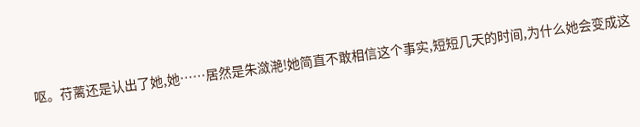呕。苻蓠还是认出了她,她……居然是朱潋滟!她简直不敢相信这个事实,短短几天的时间,为什么她会变成这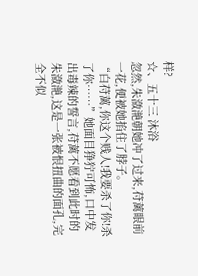样?
☆、五十三 沐浴
忽然,朱潋滟朝她冲了过来,苻蓠眼前一花,便被她掐住了脖子。
“白苻蓠,你这个贱人!我要杀了你!杀了你……”她面目狰狞可怖,口中发出毒辣的誓言,苻蓠不愿看到此时的朱潋滟,这是一张被恨扭曲的面孔,完全不似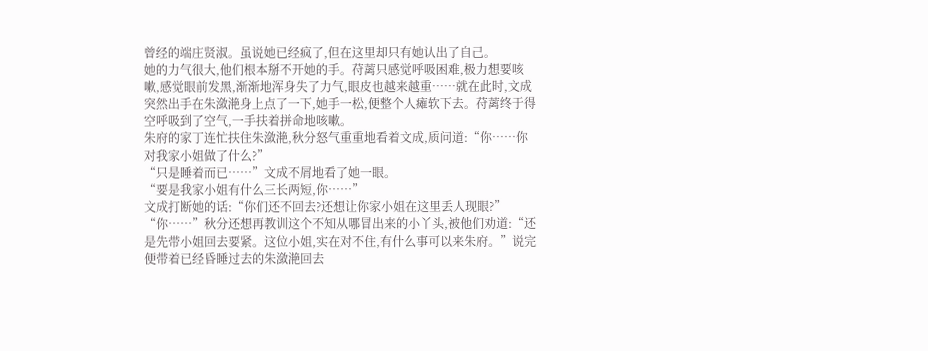曾经的端庄贤淑。虽说她已经疯了,但在这里却只有她认出了自己。
她的力气很大,他们根本掰不开她的手。苻蓠只感觉呼吸困难,极力想要咳嗽,感觉眼前发黑,渐渐地浑身失了力气,眼皮也越来越重……就在此时,文成突然出手在朱潋滟身上点了一下,她手一松,便整个人瘫软下去。苻蓠终于得空呼吸到了空气,一手扶着拼命地咳嗽。
朱府的家丁连忙扶住朱潋滟,秋分怒气重重地看着文成,质问道:“你……你对我家小姐做了什么?”
“只是睡着而已……”文成不屑地看了她一眼。
“要是我家小姐有什么三长两短,你……”
文成打断她的话:“你们还不回去?还想让你家小姐在这里丢人现眼?”
“你……”秋分还想再教训这个不知从哪冒出来的小丫头,被他们劝道:“还是先带小姐回去要紧。这位小姐,实在对不住,有什么事可以来朱府。”说完便带着已经昏睡过去的朱潋滟回去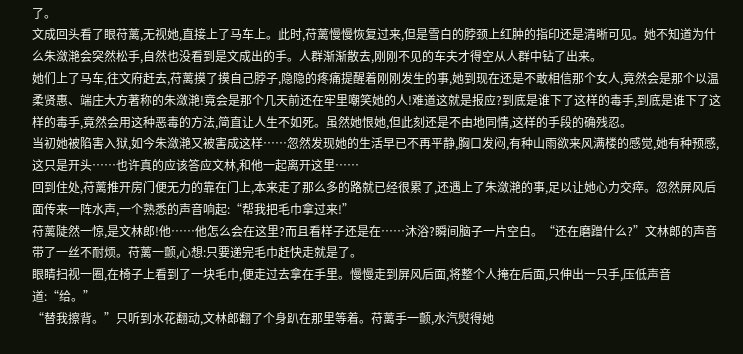了。
文成回头看了眼苻蓠,无视她,直接上了马车上。此时,苻蓠慢慢恢复过来,但是雪白的脖颈上红肿的指印还是清晰可见。她不知道为什么朱潋滟会突然松手,自然也没看到是文成出的手。人群渐渐散去,刚刚不见的车夫才得空从人群中钻了出来。
她们上了马车,往文府赶去,苻蓠摸了摸自己脖子,隐隐的疼痛提醒着刚刚发生的事,她到现在还是不敢相信那个女人,竟然会是那个以温柔贤惠、端庄大方著称的朱潋滟!竟会是那个几天前还在牢里嘲笑她的人!难道这就是报应?到底是谁下了这样的毒手,到底是谁下了这样的毒手,竟然会用这种恶毒的方法,简直让人生不如死。虽然她恨她,但此刻还是不由地同情,这样的手段的确残忍。
当初她被陷害入狱,如今朱潋滟又被害成这样……忽然发现她的生活早已不再平静,胸口发闷,有种山雨欲来风满楼的感觉,她有种预感,这只是开头……也许真的应该答应文林,和他一起离开这里……
回到住处,苻蓠推开房门便无力的靠在门上,本来走了那么多的路就已经很累了,还遇上了朱潋滟的事,足以让她心力交瘁。忽然屏风后面传来一阵水声,一个熟悉的声音响起:“帮我把毛巾拿过来!”
苻蓠陡然一惊,是文林郎!他……他怎么会在这里?而且看样子还是在……沐浴?瞬间脑子一片空白。“还在磨蹭什么?”文林郎的声音带了一丝不耐烦。苻蓠一颤,心想:只要递完毛巾赶快走就是了。
眼睛扫视一圈,在椅子上看到了一块毛巾,便走过去拿在手里。慢慢走到屏风后面,将整个人掩在后面,只伸出一只手,压低声音道:“给。”
“替我擦背。”只听到水花翻动,文林郎翻了个身趴在那里等着。苻蓠手一颤,水汽熨得她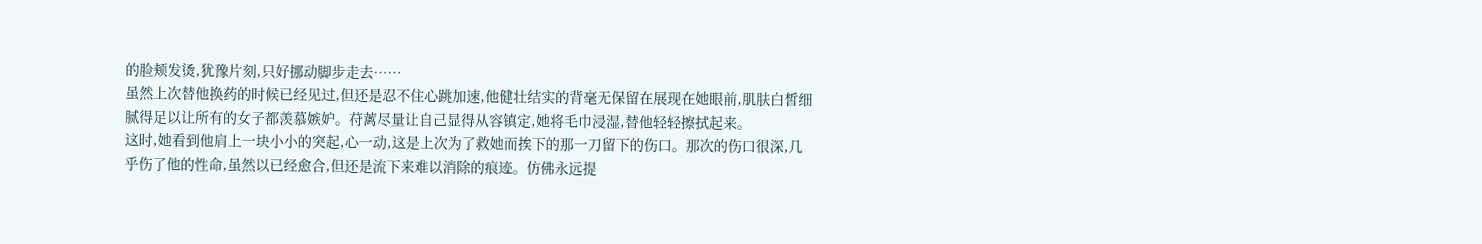的脸颊发烫,犹豫片刻,只好挪动脚步走去……
虽然上次替他换药的时候已经见过,但还是忍不住心跳加速,他健壮结实的背毫无保留在展现在她眼前,肌肤白皙细腻得足以让所有的女子都羡慕嫉妒。苻蓠尽量让自己显得从容镇定,她将毛巾浸湿,替他轻轻擦拭起来。
这时,她看到他肩上一块小小的突起,心一动,这是上次为了救她而挨下的那一刀留下的伤口。那次的伤口很深,几乎伤了他的性命,虽然以已经愈合,但还是流下来难以消除的痕迹。仿佛永远提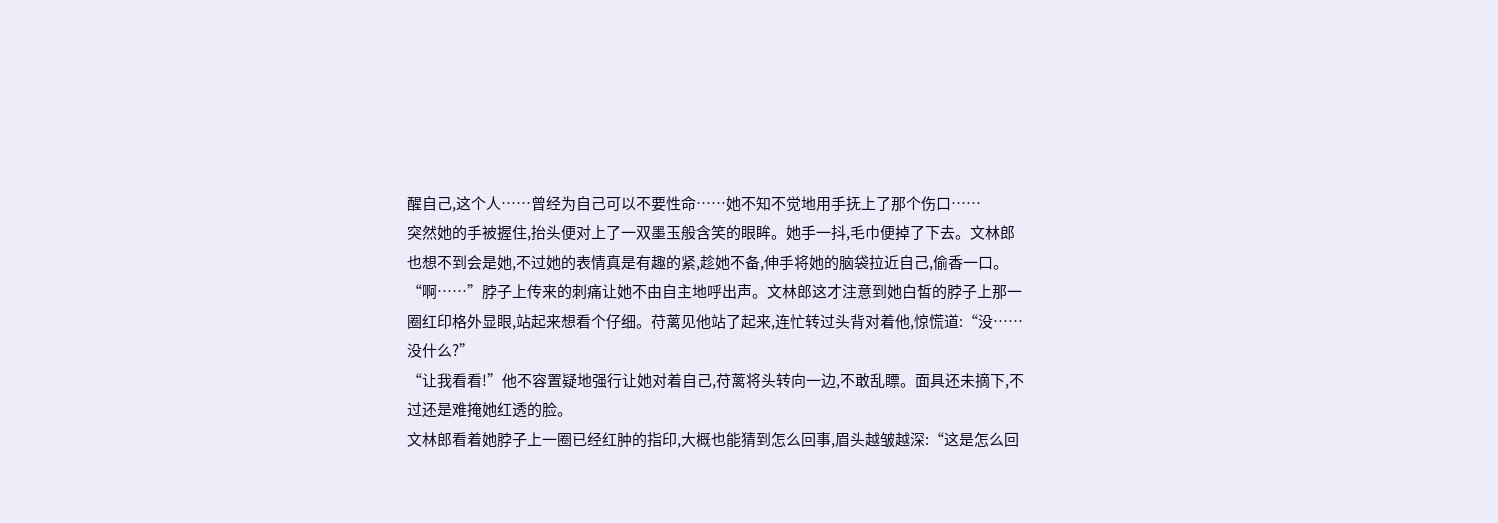醒自己,这个人……曾经为自己可以不要性命……她不知不觉地用手抚上了那个伤口……
突然她的手被握住,抬头便对上了一双墨玉般含笑的眼眸。她手一抖,毛巾便掉了下去。文林郎也想不到会是她,不过她的表情真是有趣的紧,趁她不备,伸手将她的脑袋拉近自己,偷香一口。
“啊……”脖子上传来的刺痛让她不由自主地呼出声。文林郎这才注意到她白皙的脖子上那一圈红印格外显眼,站起来想看个仔细。苻蓠见他站了起来,连忙转过头背对着他,惊慌道:“没……没什么?”
“让我看看!”他不容置疑地强行让她对着自己,苻蓠将头转向一边,不敢乱瞟。面具还未摘下,不过还是难掩她红透的脸。
文林郎看着她脖子上一圈已经红肿的指印,大概也能猜到怎么回事,眉头越皱越深:“这是怎么回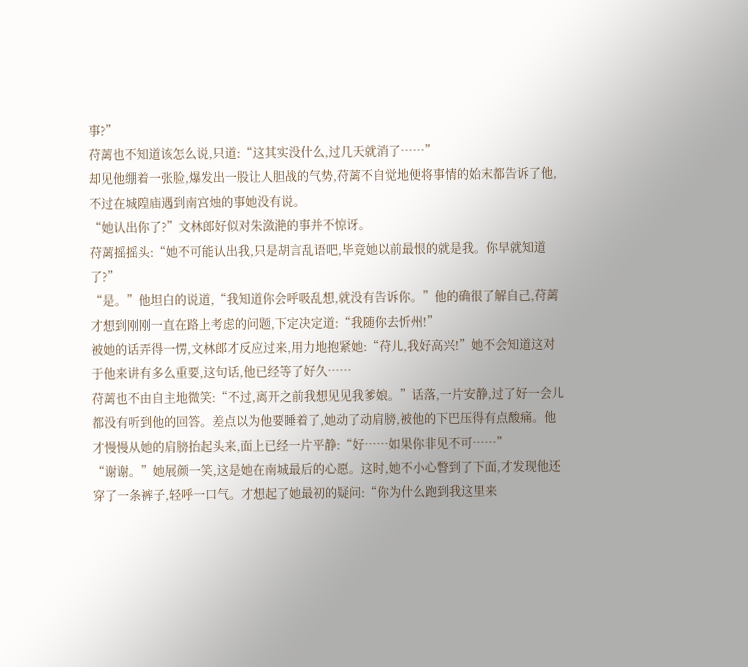事?”
苻蓠也不知道该怎么说,只道:“这其实没什么,过几天就消了……”
却见他绷着一张脸,爆发出一股让人胆战的气势,苻蓠不自觉地便将事情的始末都告诉了他,不过在城隍庙遇到南宫烛的事她没有说。
“她认出你了?”文林郎好似对朱潋滟的事并不惊讶。
苻蓠摇摇头:“她不可能认出我,只是胡言乱语吧,毕竟她以前最恨的就是我。你早就知道了?”
“是。”他坦白的说道,“我知道你会呼吸乱想,就没有告诉你。”他的确很了解自己,苻蓠才想到刚刚一直在路上考虑的问题,下定决定道:“我随你去忻州!”
被她的话弄得一愣,文林郎才反应过来,用力地抱紧她:“苻儿,我好高兴!”她不会知道这对于他来讲有多么重要,这句话,他已经等了好久……
苻蓠也不由自主地微笑:“不过,离开之前我想见见我爹娘。”话落,一片安静,过了好一会儿都没有听到他的回答。差点以为他要睡着了,她动了动肩膀,被他的下巴压得有点酸痛。他才慢慢从她的肩膀抬起头来,面上已经一片平静:“好……如果你非见不可……”
“谢谢。”她展颜一笑,这是她在南城最后的心愿。这时,她不小心瞥到了下面,才发现他还穿了一条裤子,轻呼一口气。才想起了她最初的疑问:“你为什么跑到我这里来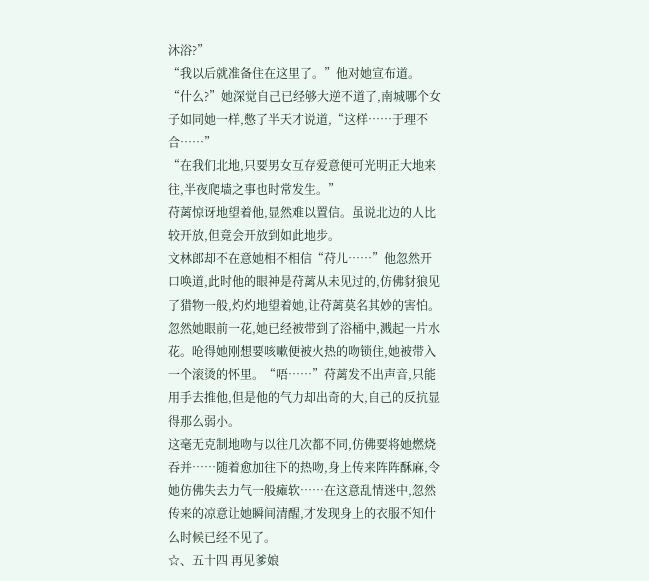沐浴?”
“我以后就准备住在这里了。”他对她宣布道。
“什么?”她深觉自己已经够大逆不道了,南城哪个女子如同她一样,憋了半天才说道,“这样……于理不合……”
“在我们北地,只要男女互存爱意便可光明正大地来往,半夜爬墙之事也时常发生。”
苻蓠惊讶地望着他,显然难以置信。虽说北边的人比较开放,但竟会开放到如此地步。
文林郎却不在意她相不相信“苻儿……”他忽然开口唤道,此时他的眼神是苻蓠从未见过的,仿佛豺狼见了猎物一般,灼灼地望着她,让苻蓠莫名其妙的害怕。
忽然她眼前一花,她已经被带到了浴桶中,溅起一片水花。呛得她刚想要咳嗽便被火热的吻锁住,她被带入一个滚烫的怀里。“唔……”苻蓠发不出声音,只能用手去推他,但是他的气力却出奇的大,自己的反抗显得那么弱小。
这毫无克制地吻与以往几次都不同,仿佛要将她燃烧吞并……随着愈加往下的热吻,身上传来阵阵酥麻,令她仿佛失去力气一般瘫软……在这意乱情迷中,忽然传来的凉意让她瞬间清醒,才发现身上的衣服不知什么时候已经不见了。
☆、五十四 再见爹娘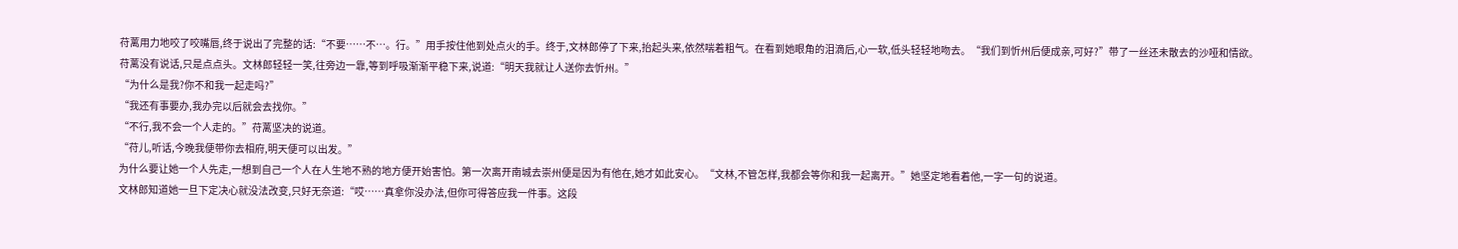苻蓠用力地咬了咬嘴唇,终于说出了完整的话:“不要……不…。行。”用手按住他到处点火的手。终于,文林郎停了下来,抬起头来,依然喘着粗气。在看到她眼角的泪滴后,心一软,低头轻轻地吻去。“我们到忻州后便成亲,可好?”带了一丝还未散去的沙哑和情欲。
苻蓠没有说话,只是点点头。文林郎轻轻一笑,往旁边一靠,等到呼吸渐渐平稳下来,说道:“明天我就让人送你去忻州。”
“为什么是我?你不和我一起走吗?”
“我还有事要办,我办完以后就会去找你。”
“不行,我不会一个人走的。”苻蓠坚决的说道。
“苻儿,听话,今晚我便带你去相府,明天便可以出发。”
为什么要让她一个人先走,一想到自己一个人在人生地不熟的地方便开始害怕。第一次离开南城去崇州便是因为有他在,她才如此安心。“文林,不管怎样,我都会等你和我一起离开。”她坚定地看着他,一字一句的说道。
文林郎知道她一旦下定决心就没法改变,只好无奈道:“哎……真拿你没办法,但你可得答应我一件事。这段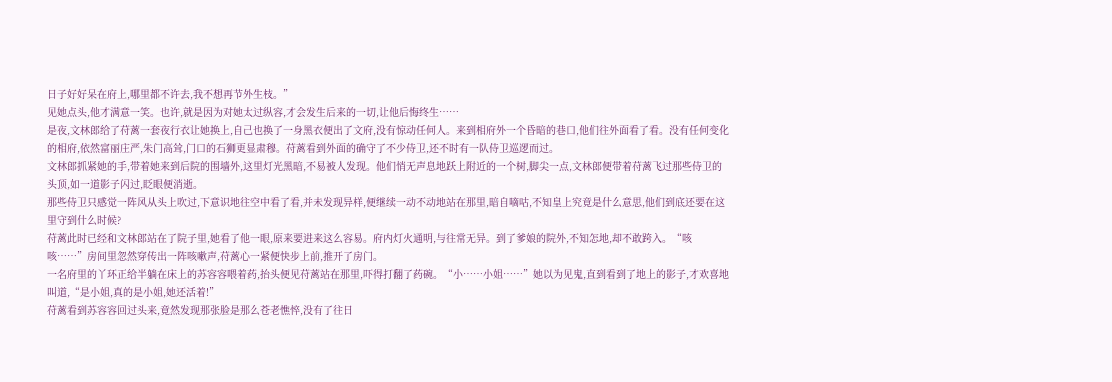日子好好呆在府上,哪里都不许去,我不想再节外生枝。”
见她点头,他才满意一笑。也许,就是因为对她太过纵容,才会发生后来的一切,让他后悔终生……
是夜,文林郎给了苻蓠一套夜行衣让她换上,自己也换了一身黑衣便出了文府,没有惊动任何人。来到相府外一个昏暗的巷口,他们往外面看了看。没有任何变化的相府,依然富丽庄严,朱门高耸,门口的石狮更显肃穆。苻蓠看到外面的确守了不少侍卫,还不时有一队侍卫巡逻而过。
文林郎抓紧她的手,带着她来到后院的围墙外,这里灯光黑暗,不易被人发现。他们悄无声息地跃上附近的一个树,脚尖一点,文林郎便带着苻蓠飞过那些侍卫的头顶,如一道影子闪过,眨眼便消逝。
那些侍卫只感觉一阵风从头上吹过,下意识地往空中看了看,并未发现异样,便继续一动不动地站在那里,暗自嘀咕,不知皇上究竟是什么意思,他们到底还要在这里守到什么时候?
苻蓠此时已经和文林郎站在了院子里,她看了他一眼,原来要进来这么容易。府内灯火通明,与往常无异。到了爹娘的院外,不知怎地,却不敢跨入。“咳咳……”房间里忽然穿传出一阵咳嗽声,苻蓠心一紧便快步上前,推开了房门。
一名府里的丫环正给半躺在床上的苏容容喂着药,抬头便见苻蓠站在那里,吓得打翻了药碗。“小……小姐……”她以为见鬼,直到看到了地上的影子,才欢喜地叫道,“是小姐,真的是小姐,她还活着!”
苻蓠看到苏容容回过头来,竟然发现那张脸是那么苍老憔悴,没有了往日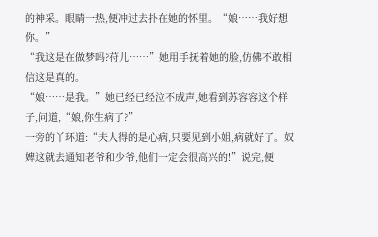的神采。眼睛一热,便冲过去扑在她的怀里。“娘……我好想你。”
“我这是在做梦吗?苻儿……”她用手抚着她的脸,仿佛不敢相信这是真的。
“娘……是我。”她已经已经泣不成声,她看到苏容容这个样子,问道,“娘,你生病了?”
一旁的丫环道:“夫人得的是心病,只要见到小姐,病就好了。奴婢这就去通知老爷和少爷,他们一定会很高兴的!”说完,便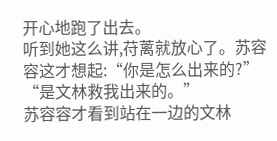开心地跑了出去。
听到她这么讲,苻蓠就放心了。苏容容这才想起:“你是怎么出来的?”
“是文林救我出来的。”
苏容容才看到站在一边的文林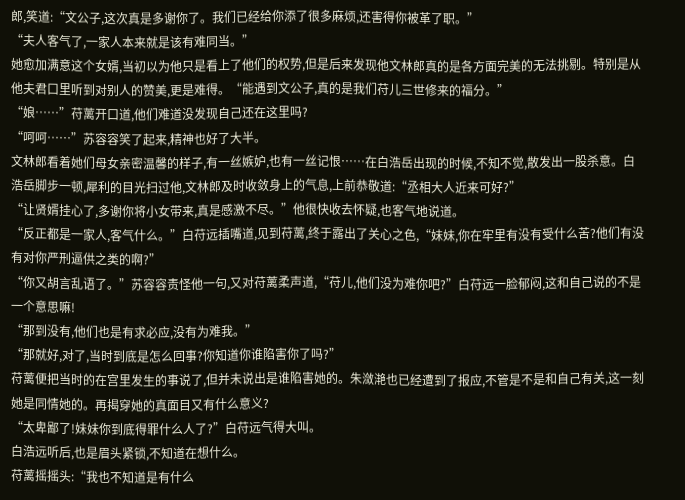郎,笑道:“文公子,这次真是多谢你了。我们已经给你添了很多麻烦,还害得你被革了职。”
“夫人客气了,一家人本来就是该有难同当。”
她愈加满意这个女婿,当初以为他只是看上了他们的权势,但是后来发现他文林郎真的是各方面完美的无法挑剔。特别是从他夫君口里听到对别人的赞美,更是难得。“能遇到文公子,真的是我们苻儿三世修来的福分。”
“娘……”苻蓠开口道,他们难道没发现自己还在这里吗?
“呵呵……”苏容容笑了起来,精神也好了大半。
文林郎看着她们母女亲密温馨的样子,有一丝嫉妒,也有一丝记恨……在白浩岳出现的时候,不知不觉,散发出一股杀意。白浩岳脚步一顿,犀利的目光扫过他,文林郎及时收敛身上的气息,上前恭敬道:“丞相大人近来可好?”
“让贤婿挂心了,多谢你将小女带来,真是感激不尽。”他很快收去怀疑,也客气地说道。
“反正都是一家人,客气什么。”白苻远插嘴道,见到苻蓠,终于露出了关心之色,“妹妹,你在牢里有没有受什么苦?他们有没有对你严刑逼供之类的啊?”
“你又胡言乱语了。”苏容容责怪他一句,又对苻蓠柔声道,“苻儿,他们没为难你吧?”白苻远一脸郁闷,这和自己说的不是一个意思嘛!
“那到没有,他们也是有求必应,没有为难我。”
“那就好,对了,当时到底是怎么回事?你知道你谁陷害你了吗?”
苻蓠便把当时的在宫里发生的事说了,但并未说出是谁陷害她的。朱潋滟也已经遭到了报应,不管是不是和自己有关,这一刻她是同情她的。再揭穿她的真面目又有什么意义?
“太卑鄙了!妹妹你到底得罪什么人了?”白苻远气得大叫。
白浩远听后,也是眉头紧锁,不知道在想什么。
苻蓠摇摇头:“我也不知道是有什么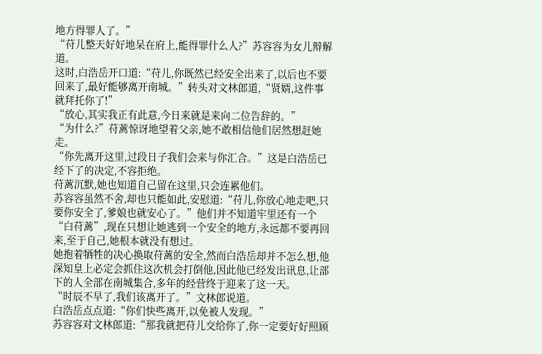地方得罪人了。”
“苻儿整天好好地呆在府上,能得罪什么人?”苏容容为女儿辩解道。
这时,白浩岳开口道:“苻儿,你既然已经安全出来了,以后也不要回来了,最好能够离开南城。”转头对文林郎道,“贤婿,这件事就拜托你了!”
“放心,其实我正有此意,今日来就是来向二位告辞的。”
“为什么?”苻蓠惊讶地望着父亲,她不敢相信他们居然想赶她走。
“你先离开这里,过段日子我们会来与你汇合。”这是白浩岳已经下了的决定,不容拒绝。
苻蓠沉默,她也知道自己留在这里,只会连累他们。
苏容容虽然不舍,却也只能如此,安慰道:“苻儿,你放心地走吧,只要你安全了,爹娘也就安心了。”他们并不知道牢里还有一个“白苻蓠”,现在只想让她逃到一个安全的地方,永远都不要再回来,至于自己,她根本就没有想过。
她抱着牺牲的决心换取苻蓠的安全,然而白浩岳却并不怎么想,他深知皇上必定会抓住这次机会打倒他,因此他已经发出讯息,让部下的人全部在南城集合,多年的经营终于迎来了这一天。
“时辰不早了,我们该离开了。”文林郎说道。
白浩岳点点道:“你们快些离开,以免被人发现。”
苏容容对文林郎道:“那我就把苻儿交给你了,你一定要好好照顾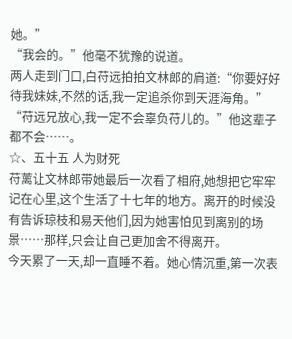她。”
“我会的。”他毫不犹豫的说道。
两人走到门口,白苻远拍拍文林郎的肩道:“你要好好待我妹妹,不然的话,我一定追杀你到天涯海角。”
“苻远兄放心,我一定不会辜负苻儿的。”他这辈子都不会……。
☆、五十五 人为财死
苻蓠让文林郎带她最后一次看了相府,她想把它牢牢记在心里,这个生活了十七年的地方。离开的时候没有告诉琼枝和易天他们,因为她害怕见到离别的场景……那样,只会让自己更加舍不得离开。
今天累了一天,却一直睡不着。她心情沉重,第一次表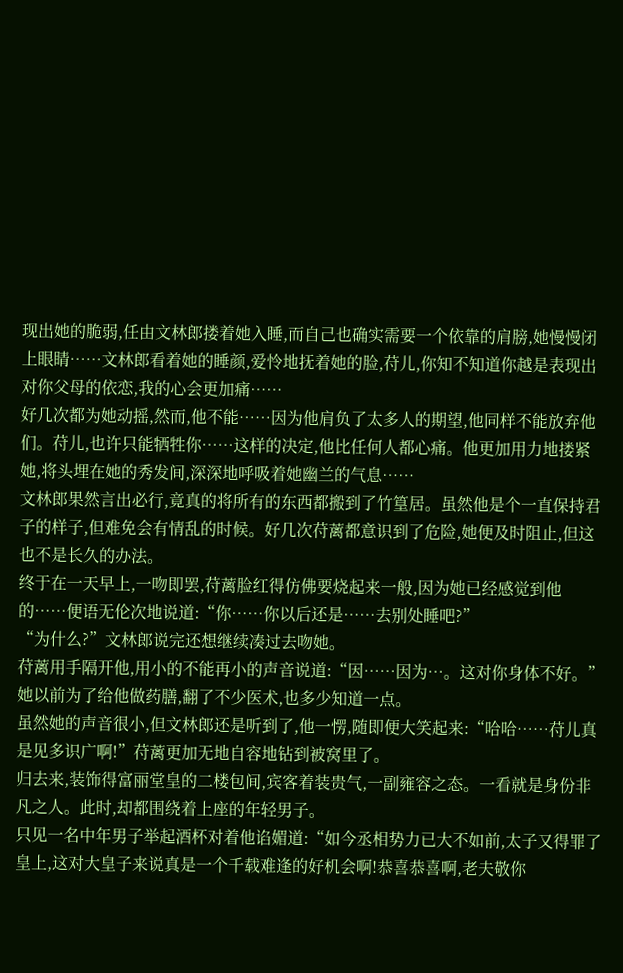现出她的脆弱,任由文林郎搂着她入睡,而自己也确实需要一个依靠的肩膀,她慢慢闭上眼睛……文林郎看着她的睡颜,爱怜地抚着她的脸,苻儿,你知不知道你越是表现出对你父母的依恋,我的心会更加痛……
好几次都为她动摇,然而,他不能……因为他肩负了太多人的期望,他同样不能放弃他们。苻儿,也许只能牺牲你……这样的决定,他比任何人都心痛。他更加用力地搂紧她,将头埋在她的秀发间,深深地呼吸着她幽兰的气息……
文林郎果然言出必行,竟真的将所有的东西都搬到了竹篁居。虽然他是个一直保持君子的样子,但难免会有情乱的时候。好几次苻蓠都意识到了危险,她便及时阻止,但这也不是长久的办法。
终于在一天早上,一吻即罢,苻蓠脸红得仿佛要烧起来一般,因为她已经感觉到他的……便语无伦次地说道:“你……你以后还是……去别处睡吧?”
“为什么?”文林郎说完还想继续凑过去吻她。
苻蓠用手隔开他,用小的不能再小的声音说道:“因……因为…。这对你身体不好。”她以前为了给他做药膳,翻了不少医术,也多少知道一点。
虽然她的声音很小,但文林郎还是听到了,他一愣,随即便大笑起来:“哈哈……苻儿真是见多识广啊!”苻蓠更加无地自容地钻到被窝里了。
归去来,装饰得富丽堂皇的二楼包间,宾客着装贵气,一副雍容之态。一看就是身份非凡之人。此时,却都围绕着上座的年轻男子。
只见一名中年男子举起酒杯对着他谄媚道:“如今丞相势力已大不如前,太子又得罪了皇上,这对大皇子来说真是一个千载难逢的好机会啊!恭喜恭喜啊,老夫敬你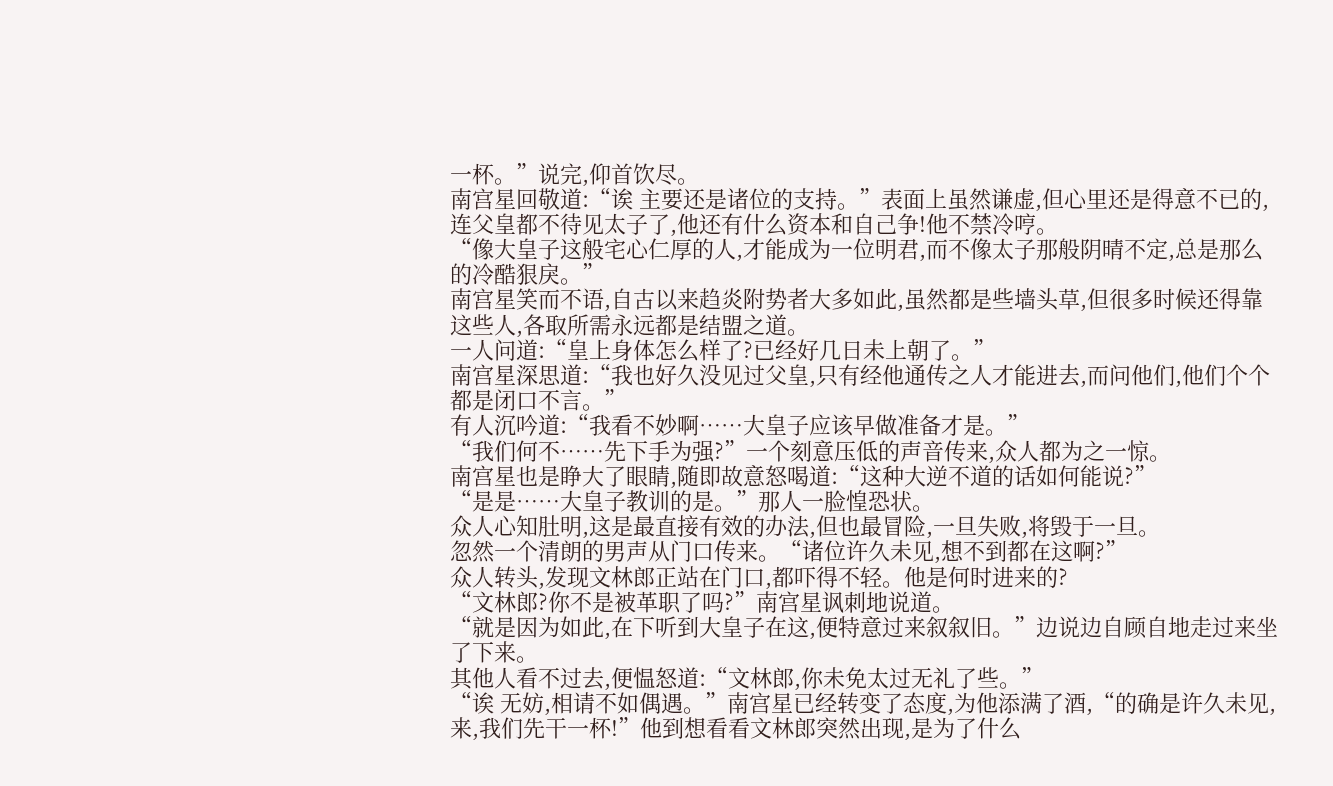一杯。”说完,仰首饮尽。
南宫星回敬道:“诶 主要还是诸位的支持。”表面上虽然谦虚,但心里还是得意不已的,连父皇都不待见太子了,他还有什么资本和自己争!他不禁冷哼。
“像大皇子这般宅心仁厚的人,才能成为一位明君,而不像太子那般阴晴不定,总是那么的冷酷狠戾。”
南宫星笑而不语,自古以来趋炎附势者大多如此,虽然都是些墙头草,但很多时候还得靠这些人,各取所需永远都是结盟之道。
一人问道:“皇上身体怎么样了?已经好几日未上朝了。”
南宫星深思道:“我也好久没见过父皇,只有经他通传之人才能进去,而问他们,他们个个都是闭口不言。”
有人沉吟道:“我看不妙啊……大皇子应该早做准备才是。”
“我们何不……先下手为强?”一个刻意压低的声音传来,众人都为之一惊。
南宫星也是睁大了眼睛,随即故意怒喝道:“这种大逆不道的话如何能说?”
“是是……大皇子教训的是。”那人一脸惶恐状。
众人心知肚明,这是最直接有效的办法,但也最冒险,一旦失败,将毁于一旦。
忽然一个清朗的男声从门口传来。“诸位许久未见,想不到都在这啊?”
众人转头,发现文林郎正站在门口,都吓得不轻。他是何时进来的?
“文林郎?你不是被革职了吗?”南宫星讽刺地说道。
“就是因为如此,在下听到大皇子在这,便特意过来叙叙旧。”边说边自顾自地走过来坐了下来。
其他人看不过去,便愠怒道:“文林郎,你未免太过无礼了些。”
“诶 无妨,相请不如偶遇。”南宫星已经转变了态度,为他添满了酒,“的确是许久未见,来,我们先干一杯!”他到想看看文林郎突然出现,是为了什么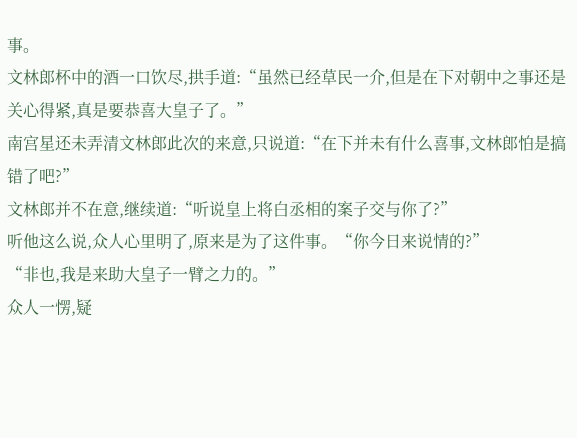事。
文林郎杯中的酒一口饮尽,拱手道:“虽然已经草民一介,但是在下对朝中之事还是关心得紧,真是要恭喜大皇子了。”
南宫星还未弄清文林郎此次的来意,只说道:“在下并未有什么喜事,文林郎怕是搞错了吧?”
文林郎并不在意,继续道:“听说皇上将白丞相的案子交与你了?”
听他这么说,众人心里明了,原来是为了这件事。“你今日来说情的?”
“非也,我是来助大皇子一臂之力的。”
众人一愣,疑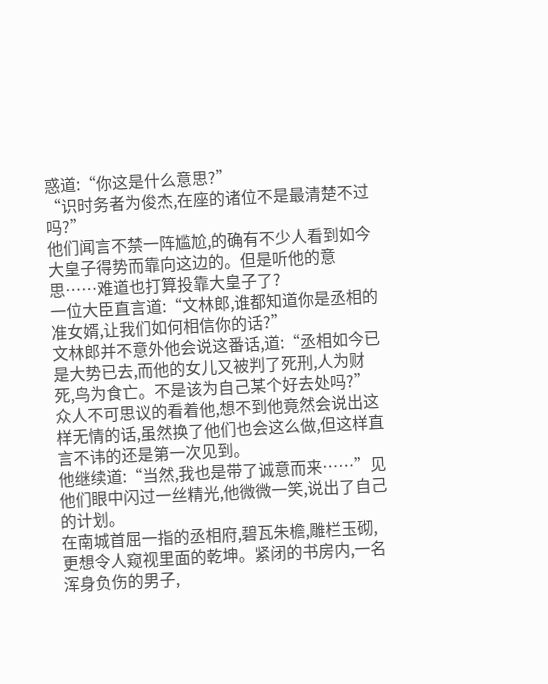惑道:“你这是什么意思?”
“识时务者为俊杰,在座的诸位不是最清楚不过吗?”
他们闻言不禁一阵尴尬,的确有不少人看到如今大皇子得势而靠向这边的。但是听他的意思……难道也打算投靠大皇子了?
一位大臣直言道:“文林郎,谁都知道你是丞相的准女婿,让我们如何相信你的话?”
文林郎并不意外他会说这番话,道:“丞相如今已是大势已去,而他的女儿又被判了死刑,人为财死,鸟为食亡。不是该为自己某个好去处吗?”
众人不可思议的看着他,想不到他竟然会说出这样无情的话,虽然换了他们也会这么做,但这样直言不讳的还是第一次见到。
他继续道:“当然,我也是带了诚意而来……”见他们眼中闪过一丝精光,他微微一笑,说出了自己的计划。
在南城首屈一指的丞相府,碧瓦朱檐,雕栏玉砌,更想令人窥视里面的乾坤。紧闭的书房内,一名浑身负伤的男子,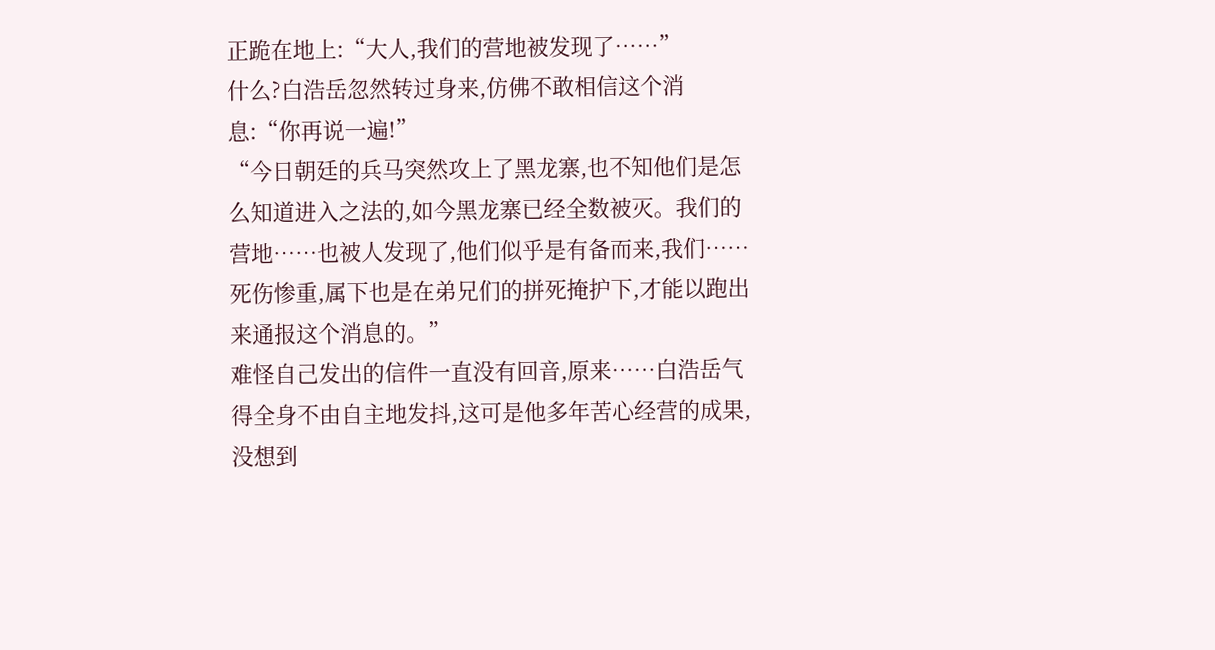正跪在地上:“大人,我们的营地被发现了……”
什么?白浩岳忽然转过身来,仿佛不敢相信这个消息:“你再说一遍!”
“今日朝廷的兵马突然攻上了黑龙寨,也不知他们是怎么知道进入之法的,如今黑龙寨已经全数被灭。我们的营地……也被人发现了,他们似乎是有备而来,我们……死伤惨重,属下也是在弟兄们的拼死掩护下,才能以跑出来通报这个消息的。”
难怪自己发出的信件一直没有回音,原来……白浩岳气得全身不由自主地发抖,这可是他多年苦心经营的成果,没想到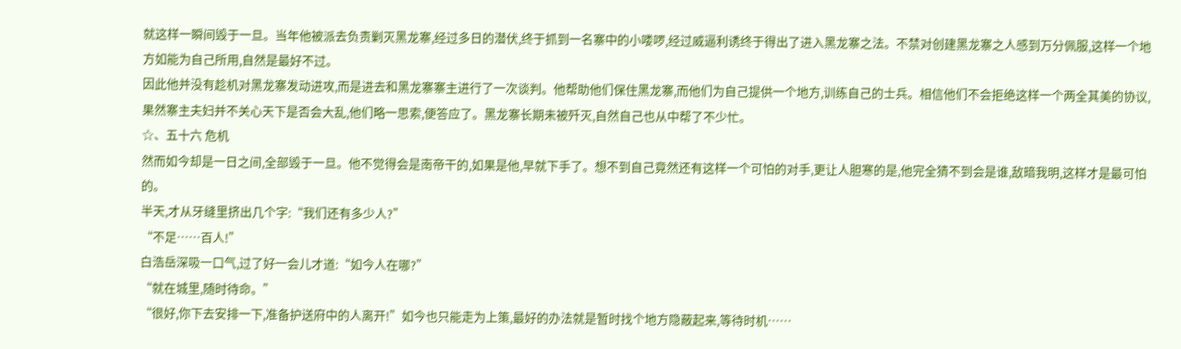就这样一瞬间毁于一旦。当年他被派去负责剿灭黑龙寨,经过多日的潜伏,终于抓到一名寨中的小喽啰,经过威逼利诱终于得出了进入黑龙寨之法。不禁对创建黑龙寨之人感到万分佩服,这样一个地方如能为自己所用,自然是最好不过。
因此他并没有趁机对黑龙寨发动进攻,而是进去和黑龙寨寨主进行了一次谈判。他帮助他们保住黑龙寨,而他们为自己提供一个地方,训练自己的士兵。相信他们不会拒绝这样一个两全其美的协议,果然寨主夫妇并不关心天下是否会大乱,他们略一思索,便答应了。黑龙寨长期未被歼灭,自然自己也从中帮了不少忙。
☆、五十六 危机
然而如今却是一日之间,全部毁于一旦。他不觉得会是南帝干的,如果是他,早就下手了。想不到自己竟然还有这样一个可怕的对手,更让人胆寒的是,他完全猜不到会是谁,敌暗我明,这样才是最可怕的。
半天,才从牙缝里挤出几个字:“我们还有多少人?”
“不足……百人!”
白浩岳深吸一口气,过了好一会儿才道:“如今人在哪?”
“就在城里,随时待命。”
“很好,你下去安排一下,准备护送府中的人离开!”如今也只能走为上策,最好的办法就是暂时找个地方隐蔽起来,等待时机……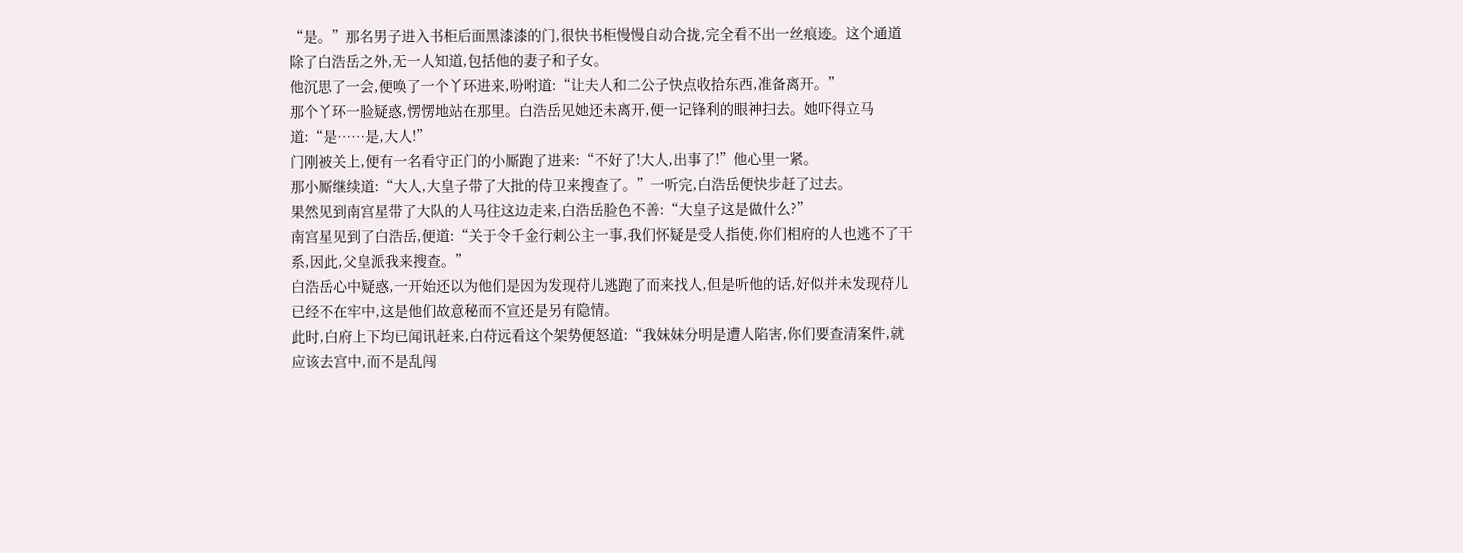“是。”那名男子进入书柜后面黑漆漆的门,很快书柜慢慢自动合拢,完全看不出一丝痕迹。这个通道除了白浩岳之外,无一人知道,包括他的妻子和子女。
他沉思了一会,便唤了一个丫环进来,吩咐道:“让夫人和二公子快点收拾东西,准备离开。”
那个丫环一脸疑惑,愣愣地站在那里。白浩岳见她还未离开,便一记锋利的眼神扫去。她吓得立马道:“是……是,大人!”
门刚被关上,便有一名看守正门的小厮跑了进来:“不好了!大人,出事了!”他心里一紧。
那小厮继续道:“大人,大皇子带了大批的侍卫来搜查了。”一听完,白浩岳便快步赶了过去。
果然见到南宫星带了大队的人马往这边走来,白浩岳脸色不善:“大皇子这是做什么?”
南宫星见到了白浩岳,便道:“关于令千金行刺公主一事,我们怀疑是受人指使,你们相府的人也逃不了干系,因此,父皇派我来搜查。”
白浩岳心中疑惑,一开始还以为他们是因为发现苻儿逃跑了而来找人,但是听他的话,好似并未发现苻儿已经不在牢中,这是他们故意秘而不宣还是另有隐情。
此时,白府上下均已闻讯赶来,白苻远看这个架势便怒道:“我妹妹分明是遭人陷害,你们要查清案件,就应该去宫中,而不是乱闯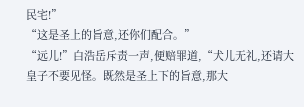民宅!”
“这是圣上的旨意,还你们配合。”
“远儿!”白浩岳斥责一声,便赔罪道,“犬儿无礼,还请大皇子不要见怪。既然是圣上下的旨意,那大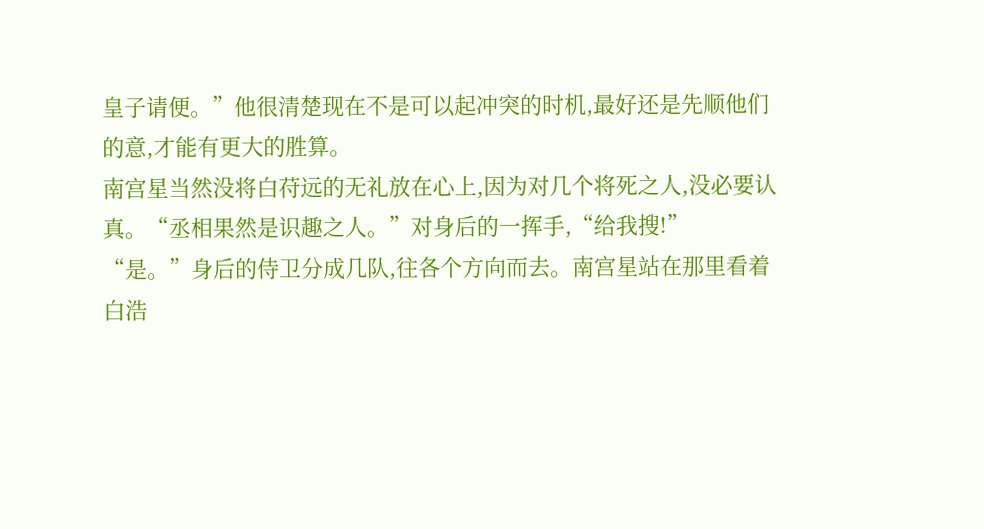皇子请便。”他很清楚现在不是可以起冲突的时机,最好还是先顺他们的意,才能有更大的胜算。
南宫星当然没将白苻远的无礼放在心上,因为对几个将死之人,没必要认真。“丞相果然是识趣之人。”对身后的一挥手,“给我搜!”
“是。”身后的侍卫分成几队,往各个方向而去。南宫星站在那里看着白浩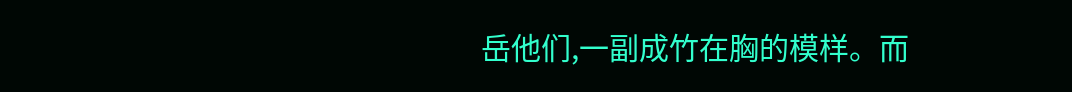岳他们,一副成竹在胸的模样。而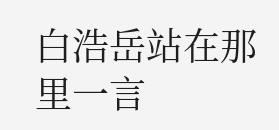白浩岳站在那里一言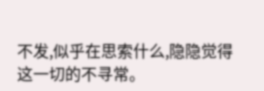不发,似乎在思索什么,隐隐觉得这一切的不寻常。